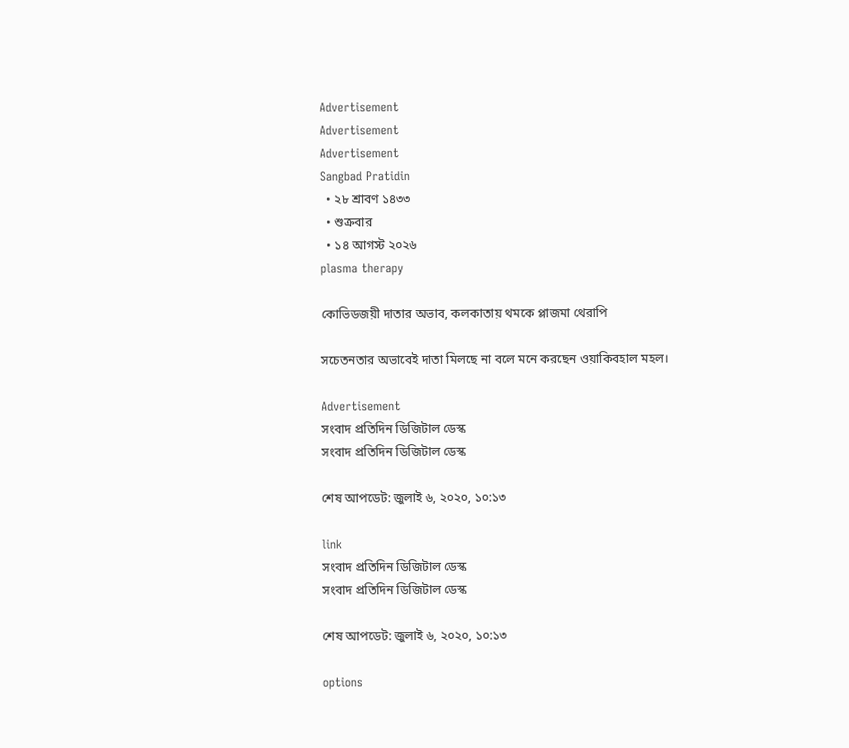Advertisement
Advertisement
Advertisement
Sangbad Pratidin
  • ২৮ শ্রাবণ ১৪৩৩
  • শুক্রবার
  • ১৪ আগস্ট ২০২৬
plasma therapy

কোভিডজয়ী দাতার অভাব, কলকাতায় থমকে প্লাজমা থেরাপি

সচেতনতার অভাবেই দাতা মিলছে না বলে মনে করছেন ওয়াকিবহাল মহল।

Advertisement
সংবাদ প্রতিদিন ডিজিটাল ডেস্ক
সংবাদ প্রতিদিন ডিজিটাল ডেস্ক

শেষ আপডেট: জুলাই ৬, ২০২০, ১০:১৩

link
সংবাদ প্রতিদিন ডিজিটাল ডেস্ক
সংবাদ প্রতিদিন ডিজিটাল ডেস্ক

শেষ আপডেট: জুলাই ৬, ২০২০, ১০:১৩

options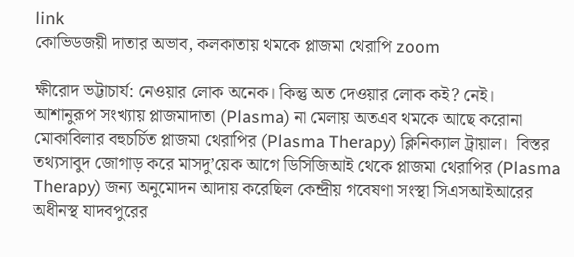link
কোভিডজয়ী দাতার অভাব, কলকাতায় থমকে প্লাজমা থেরাপি zoom

ক্ষীরোদ ভট্টাচার্য: নেওয়ার লোক অনেক। কিন্তু অত দেওয়ার লোক কই? নেই।
আশানুরূপ সংখ্যায় প্লাজমাদাতা (Plasma) না মেলায় অতএব থমকে আছে করোনা মোকাবিলার বহুচর্চিত প্লাজমা থেরাপির (Plasma Therapy) ক্লিনিক্যাল ট্রায়াল।  বিস্তর তথ্যসাবুদ জোগাড় করে মাসদু’য়েক আগে ডিসিজিআই থেকে প্লাজমা থেরাপির (Plasma Therapy) জন্য অনুমোদন আদায় করেছিল কেন্দ্রীয় গবেষণা সংস্থা সিএসআইআরের অধীনস্থ যাদবপুরের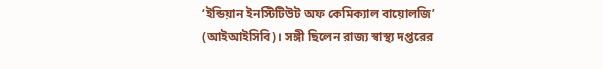‘ইন্ডিয়ান ইনস্টিটিউট অফ কেমিক্যাল বায়োলজি’ (আইআইসিবি)। সঙ্গী ছিলেন রাজ্য স্বাস্থ্য দপ্তরের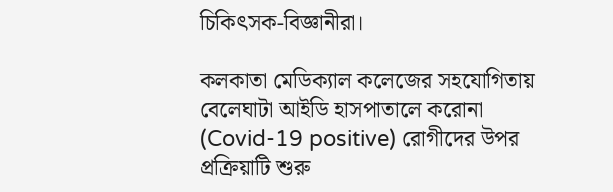চিকিৎসক-বিজ্ঞানীরা।

কলকাতা মেডিক্যাল কলেজের সহযোগিতায় বেলেঘাটা আইডি হাসপাতালে করোনা (Covid-19 positive) রোগীদের উপর প্রক্রিয়াটি শুরু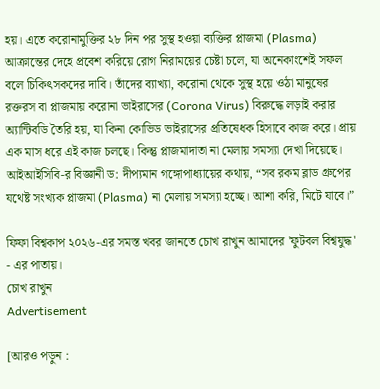হয়। এতে করোনামুক্তির ২৮ দিন পর সুস্থ হওয়া ব্যক্তির প্লাজমা (Plasma) আক্রান্তের দেহে প্রবেশ করিয়ে রোগ নিরাময়ের চেষ্টা চলে, যা অনেকাংশেই সফল বলে চিকিৎসকদের দাবি। তাঁদের ব্যাখ্যা, করোনা থেকে সুস্থ হয়ে ওঠা মানুষের রক্তরস বা প্লাজমায় করোনা ভাইরাসের (Corona Virus) বিরুদ্ধে লড়াই করার অ্যান্টিবডি তৈরি হয়, যা কিনা কোভিড ভাইরাসের প্রতিষেধক হিসাবে কাজ করে। প্রায় এক মাস ধরে এই কাজ চলছে। কিন্তু প্লাজমাদাতা না মেলায় সমস্যা দেখা দিয়েছে। আইআইসিবি-র বিজ্ঞানী ড: দীপ্যমান গঙ্গোপাধ্যায়ের কথায়, “সব রকম ব্লাড গ্রুপের যথেষ্ট সংখ্যক প্লাজমা (Plasma) না মেলায় সমস্যা হচ্ছে। আশা করি, মিটে যাবে।”

ফিফা বিশ্বকাপ ২০২৬-এর সমস্ত খবর জানতে চোখ রাখুন আমাদের 'ফুটবল বিশ্বযুদ্ধ' - এর পাতায়।
চোখ রাখুন
Advertisement

[আরও পড়ুন :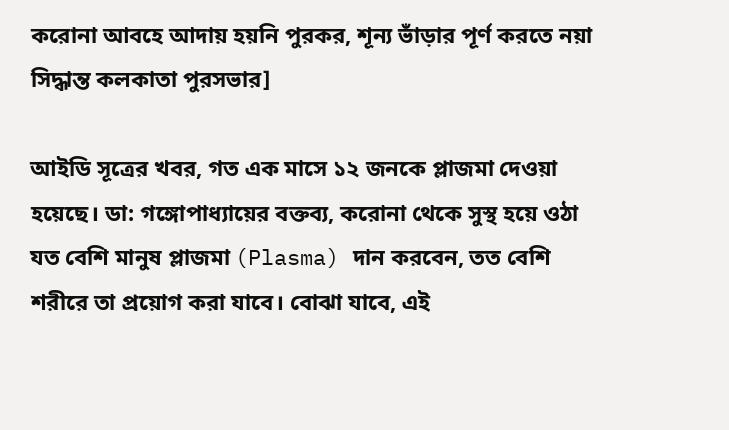করোনা আবহে আদায় হয়নি পুরকর, শূন্য ভাঁড়ার পূর্ণ করতে নয়া সিদ্ধান্ত কলকাতা পুরসভার]

আইডি সূত্রের খবর, গত এক মাসে ১২ জনকে প্লাজমা দেওয়া হয়েছে। ডা: গঙ্গোপাধ্যায়ের বক্তব্য, করোনা থেকে সুস্থ হয়ে ওঠা যত বেশি মানুষ প্লাজমা (Plasma) দান করবেন, তত বেশি শরীরে তা প্রয়োগ করা যাবে। বোঝা যাবে, এই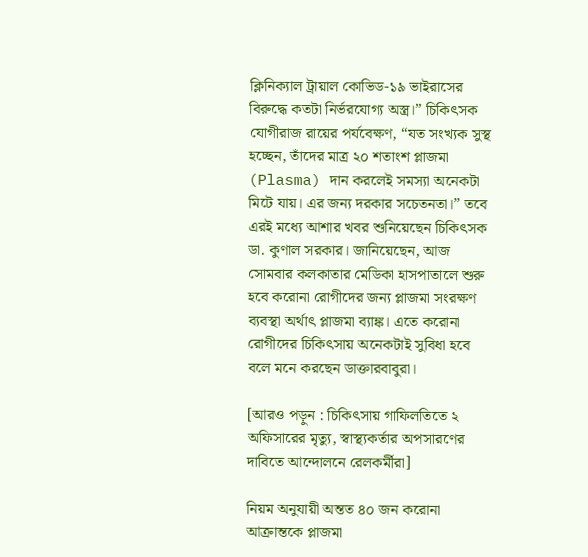ক্লিনিক্যাল ট্রায়াল কোভিড-১৯ ভাইরাসের বিরুদ্ধে কতটা নির্ভরযোগ্য অস্ত্র।” চিকিৎসক যোগীরাজ রায়ের পর্যবেক্ষণ, “যত সংখ্যক সুস্থ হচ্ছেন, তাঁদের মাত্র ২০ শতাংশ প্লাজমা (Plasma) দান করলেই সমস্যা অনেকটা মিটে যায়। এর জন্য দরকার সচেতনতা।” তবে এরই মধ্যে আশার খবর শুনিয়েছেন চিকিৎসক ডা. কুণাল সরকার। জানিয়েছেন, আজ সোমবার কলকাতার মেডিকা হাসপাতালে শুরু হবে করোনা রোগীদের জন্য প্লাজমা সংরক্ষণ ব্যবস্থা অর্থাৎ প্লাজমা ব্যাঙ্ক। এতে করোনা রোগীদের চিকিৎসায় অনেকটাই সুবিধা হবে বলে মনে করছেন ডাক্তারবাবুরা।

[আরও পড়ুন : চিকিৎসায় গাফিলতিতে ২ অফিসারের মৃত্যু, স্বাস্থ্যকর্তার অপসারণের দাবিতে আন্দোলনে রেলকর্মীরা]

নিয়ম অনুযায়ী অন্তত ৪০ জন করোনা আক্রান্তকে প্লাজমা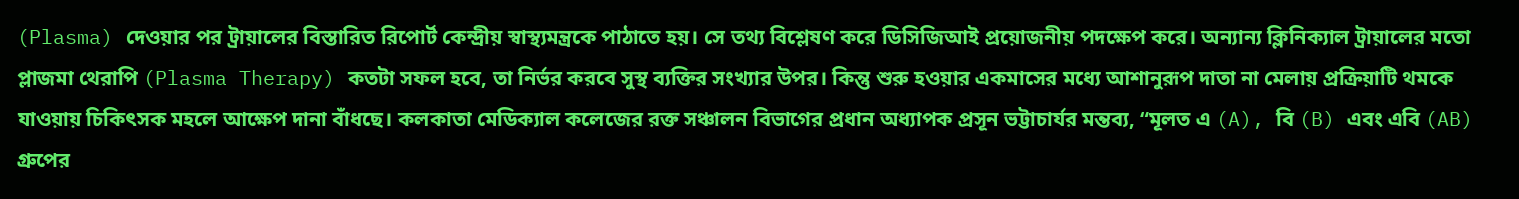(Plasma) দেওয়ার পর ট্রায়ালের বিস্তারিত রিপোর্ট কেন্দ্রীয় স্বাস্থ্যমন্ত্রকে পাঠাতে হয়। সে তথ্য বিশ্লেষণ করে ডিসিজিআই প্রয়োজনীয় পদক্ষেপ করে। অন্যান্য ক্লিনিক্যাল ট্রায়ালের মতো প্লাজমা থেরাপি (Plasma Therapy) কতটা সফল হবে, তা নির্ভর করবে সুস্থ ব্যক্তির সংখ্যার উপর। কিন্তু শুরু হওয়ার একমাসের মধ্যে আশানুরূপ দাতা না মেলায় প্রক্রিয়াটি থমকে যাওয়ায় চিকিৎসক মহলে আক্ষেপ দানা বাঁধছে। কলকাতা মেডিক্যাল কলেজের রক্ত সঞ্চালন বিভাগের প্রধান অধ্যাপক প্রসূন ভট্টাচার্যর মন্তব্য, “মূলত এ (A), বি (B) এবং এবি (AB) গ্রুপের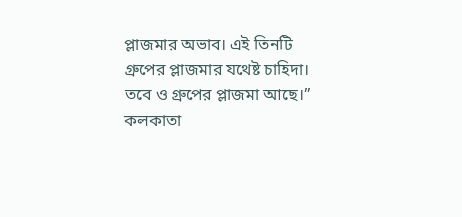প্লাজমার অভাব। এই তিনটি গ্রুপের প্লাজমার যথেষ্ট চাহিদা। তবে ও গ্রুপের প্লাজমা আছে।” কলকাতা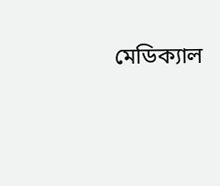মেডিক্যাল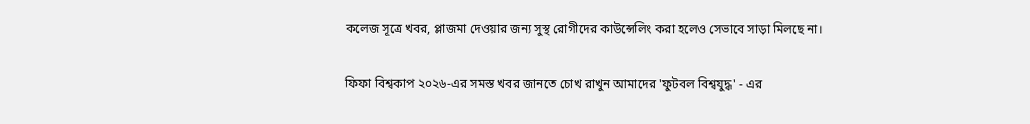কলেজ সূত্রে খবর, প্লাজমা দেওয়ার জন্য সুস্থ রোগীদের কাউন্সেলিং করা হলেও সেভাবে সাড়া মিলছে না।

ফিফা বিশ্বকাপ ২০২৬-এর সমস্ত খবর জানতে চোখ রাখুন আমাদের 'ফুটবল বিশ্বযুদ্ধ' - এর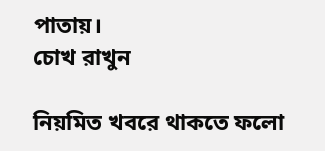পাতায়।
চোখ রাখুন

নিয়মিত খবরে থাকতে ফলো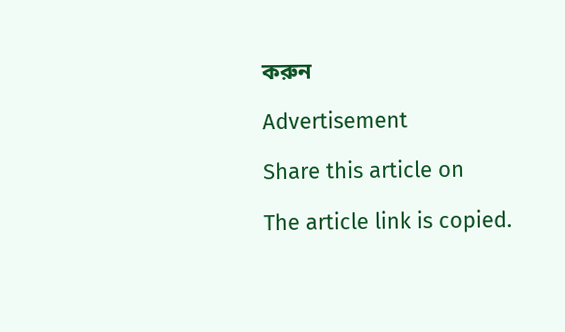করুন

Advertisement

Share this article on

The article link is copied.